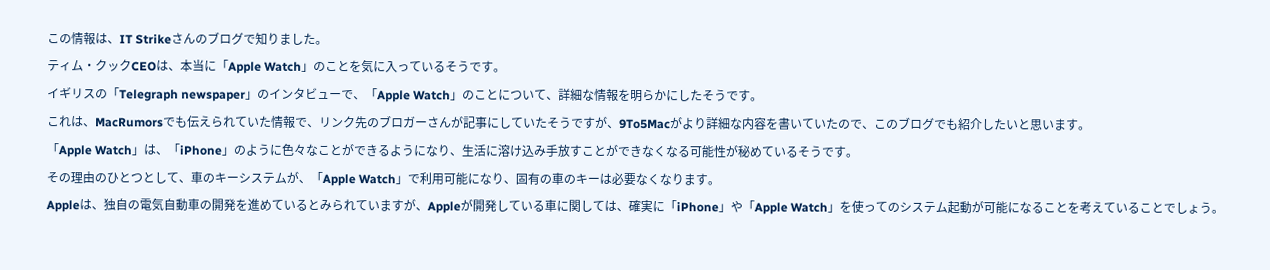この情報は、IT Strikeさんのブログで知りました。
ティム・クックCEOは、本当に「Apple Watch」のことを気に入っているそうです。
イギリスの「Telegraph newspaper」のインタビューで、「Apple Watch」のことについて、詳細な情報を明らかにしたそうです。
これは、MacRumorsでも伝えられていた情報で、リンク先のブロガーさんが記事にしていたそうですが、9To5Macがより詳細な内容を書いていたので、このブログでも紹介したいと思います。
「Apple Watch」は、「iPhone」のように色々なことができるようになり、生活に溶け込み手放すことができなくなる可能性が秘めているそうです。
その理由のひとつとして、車のキーシステムが、「Apple Watch」で利用可能になり、固有の車のキーは必要なくなります。
Appleは、独自の電気自動車の開発を進めているとみられていますが、Appleが開発している車に関しては、確実に「iPhone」や「Apple Watch」を使ってのシステム起動が可能になることを考えていることでしょう。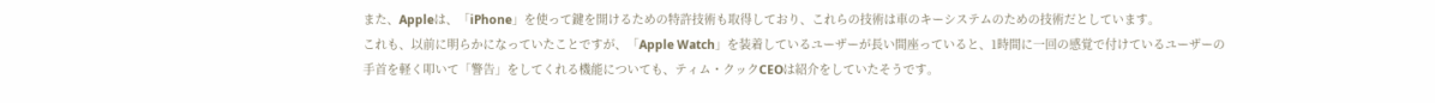また、Appleは、「iPhone」を使って鍵を開けるための特許技術も取得しており、これらの技術は車のキーシステムのための技術だとしています。
これも、以前に明らかになっていたことですが、「Apple Watch」を装着しているユーザーが長い間座っていると、1時間に一回の感覚で付けているユーザーの手首を軽く叩いて「警告」をしてくれる機能についても、ティム・クックCEOは紹介をしていたそうです。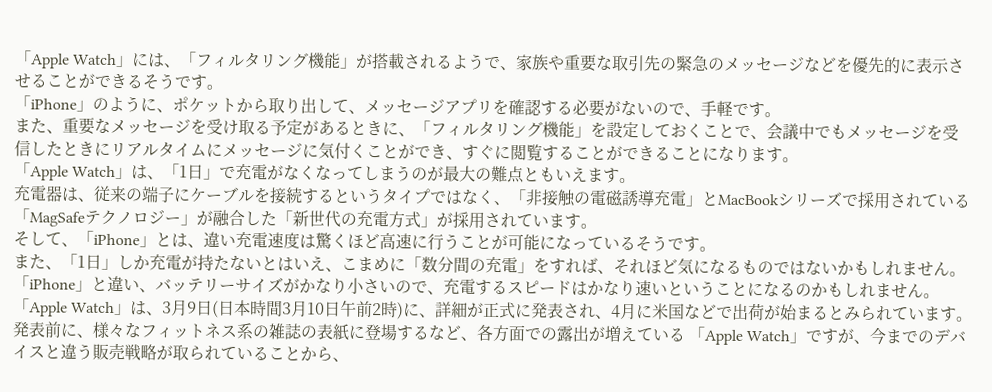「Apple Watch」には、「フィルタリング機能」が搭載されるようで、家族や重要な取引先の緊急のメッセージなどを優先的に表示させることができるそうです。
「iPhone」のように、ポケットから取り出して、メッセージアプリを確認する必要がないので、手軽です。
また、重要なメッセージを受け取る予定があるときに、「フィルタリング機能」を設定しておくことで、会議中でもメッセージを受信したときにリアルタイムにメッセージに気付くことができ、すぐに閲覧することができることになります。
「Apple Watch」は、「1日」で充電がなくなってしまうのが最大の難点ともいえます。
充電器は、従来の端子にケーブルを接続するというタイプではなく、「非接触の電磁誘導充電」とMacBookシリーズで採用されている「MagSafeテクノロジー」が融合した「新世代の充電方式」が採用されています。
そして、「iPhone」とは、違い充電速度は驚くほど高速に行うことが可能になっているそうです。
また、「1日」しか充電が持たないとはいえ、こまめに「数分間の充電」をすれば、それほど気になるものではないかもしれません。
「iPhone」と違い、バッテリーサイズがかなり小さいので、充電するスピードはかなり速いということになるのかもしれません。
「Apple Watch」は、3月9日(日本時間3月10日午前2時)に、詳細が正式に発表され、4月に米国などで出荷が始まるとみられています。
発表前に、様々なフィットネス系の雑誌の表紙に登場するなど、各方面での露出が増えている 「Apple Watch」ですが、今までのデバイスと違う販売戦略が取られていることから、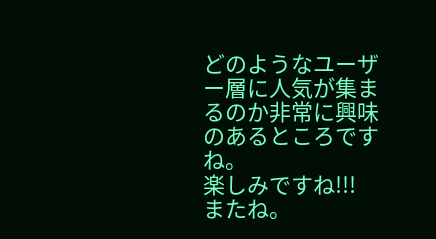どのようなユーザー層に人気が集まるのか非常に興味のあるところですね。
楽しみですね!!!
またね。